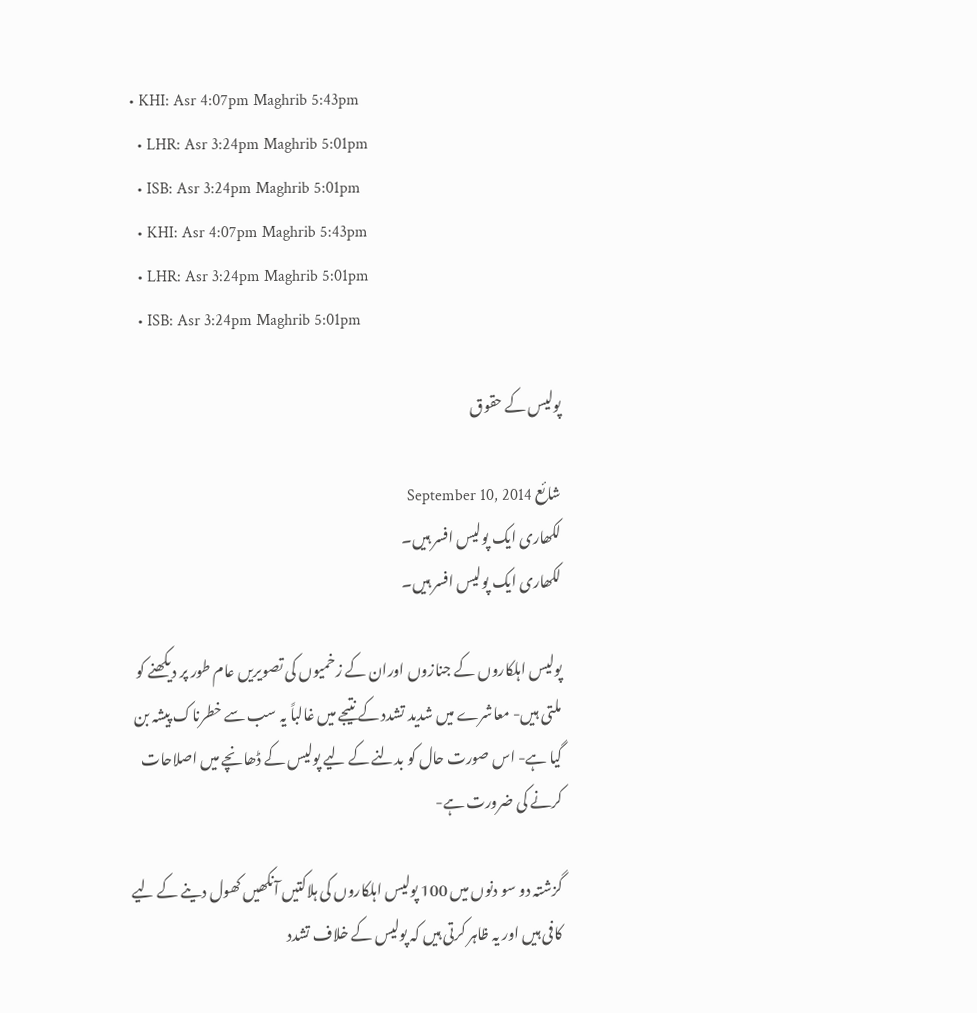• KHI: Asr 4:07pm Maghrib 5:43pm
  • LHR: Asr 3:24pm Maghrib 5:01pm
  • ISB: Asr 3:24pm Maghrib 5:01pm
  • KHI: Asr 4:07pm Maghrib 5:43pm
  • LHR: Asr 3:24pm Maghrib 5:01pm
  • ISB: Asr 3:24pm Maghrib 5:01pm

پولیس کے حقوق

شائع September 10, 2014
لکھاری ایک پولیس افسر ہیں۔
لکھاری ایک پولیس افسر ہیں۔

پولیس اہلکاروں کے جنازوں اوران کے زخمیوں کی تصویریں عام طور پر دیکھنے کو ملتی ہیں- معاشرے میں شدید تشدد کے نتیجے میں غالباً یہ سب سے خطرناک پیشہ بن گیا ہے- اس صورت حال کو بدلنے کے لیے پولیس کے ڈھانچے میں اصلاحات کرنے کی ضرورت ہے-

گزشتہ دو سو دنوں میں 100 پولیس اہلکاروں کی ہلاکتیں آنکھیں کھول دینے کے لیے کافی ہیں اور یہ ظاہر کرتی ہیں کہ پولیس کے خلاف تشدد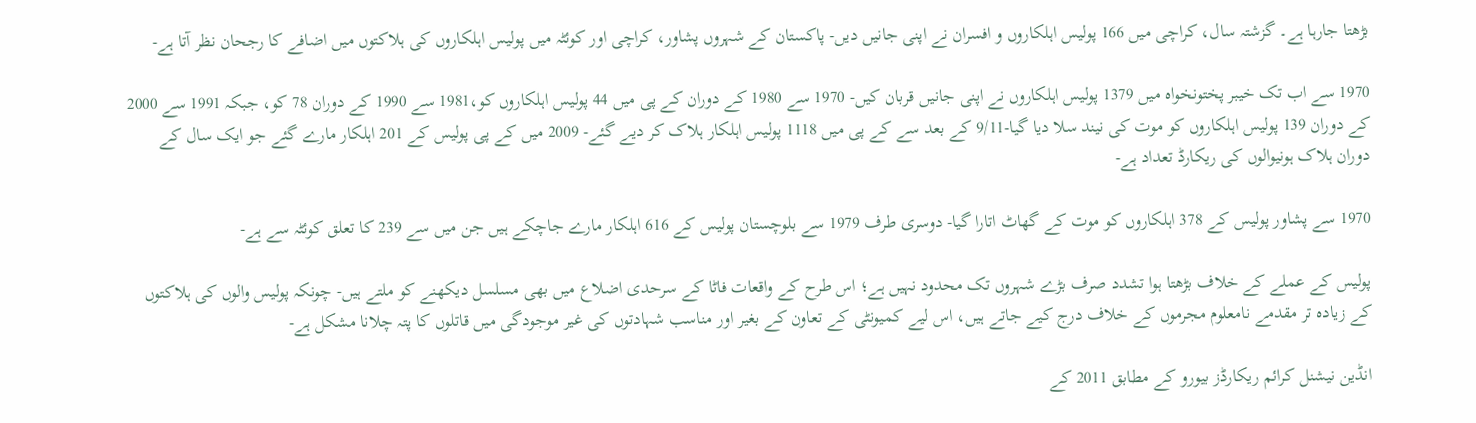بڑھتا جارہا ہے۔ گزشتہ سال، کراچی میں 166 پولیس اہلکاروں و افسران نے اپنی جانیں دیں- پاکستان کے شہروں پشاور، کراچی اور کوئٹہ میں پولیس اہلکاروں کی ہلاکتوں میں اضافے کا رجحان نظر آتا ہے-

1970 سے اب تک خیبر پختونخواہ میں 1379 پولیس اہلکاروں نے اپنی جانیں قربان کیں- 1970 سے 1980 کے دوران کے پی میں 44 پولیس اہلکاروں کو،1981 سے 1990 کے دوران 78 کو، جبکہ 1991 سے 2000 کے دوران 139 پولیس اہلکاروں کو موت کی نیند سلا دیا گیا-9/11 کے بعد سے کے پی میں 1118 پولیس اہلکار ہلاک کر دیے گئے- 2009 میں کے پی پولیس کے 201 اہلکار مارے گئے جو ایک سال کے دوران ہلاک ہونیوالوں کی ریکارڈ تعداد ہے-

1970 سے پشاور پولیس کے 378 اہلکاروں کو موت کے گھاٹ اتارا گیا- دوسری طرف 1979 سے بلوچستان پولیس کے 616 اہلکار مارے جاچکے ہیں جن میں سے 239 کا تعلق کوئٹہ سے ہے-

پولیس کے عملے کے خلاف بڑھتا ہوا تشدد صرف بڑے شہروں تک محدود نہیں ہے؛ اس طرح کے واقعات فاٹا کے سرحدی اضلاع میں بھی مسلسل دیکھنے کو ملتے ہیں- چونکہ پولیس والوں کی ہلاکتوں کے زیادہ تر مقدمے نامعلوم مجرموں کے خلاف درج کیے جاتے ہیں، اس لیے کمیونٹی کے تعاون کے بغیر اور مناسب شہادتوں کی غیر موجودگی میں قاتلوں کا پتہ چلانا مشکل ہے-

انڈین نیشنل کرائم ریکارڈز بیورو کے مطابق 2011 کے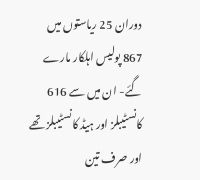دوران 25 ریاستوں میں 867 پولیس اہلکار مارے گئے- ان میں سے 616 کانسٹیبلز اور ہیڈ کانسٹیبلز تھے اور صرف تین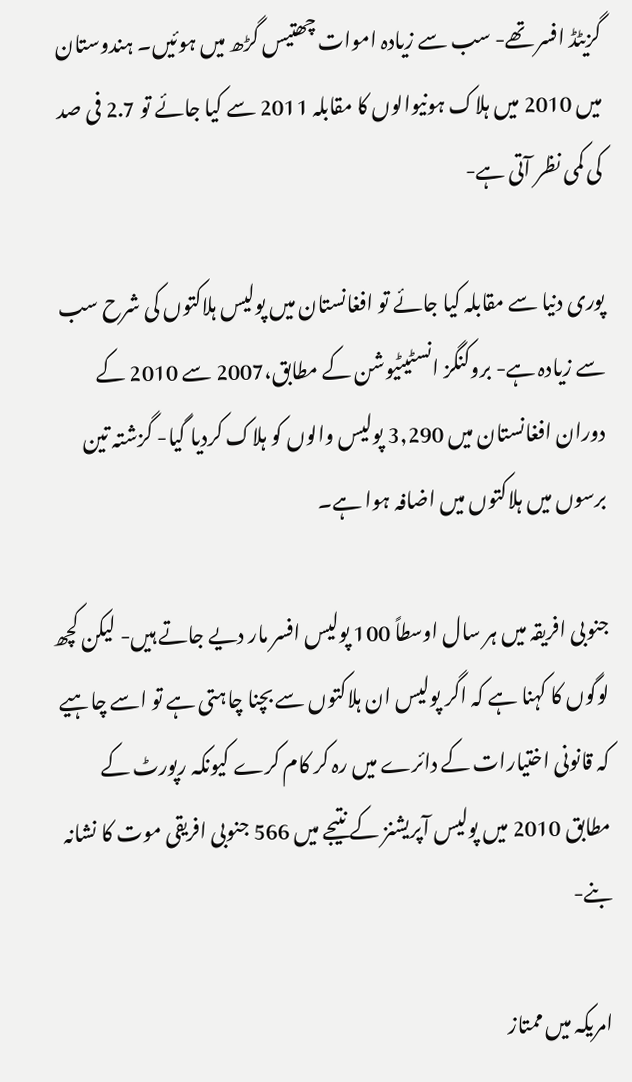گزیٹڈ افسر تھے- سب سے زیادہ اموات چھتیس گڑھ میں ہوئیں۔ ہندوستان میں 2010 میں ہلاک ہونیوالوں کا مقابلہ 2011 سے کیا جائے تو 2.7 فی صد کی کمی نظر آتی ہے-

پوری دنیا سے مقابلہ کیا جائے تو افغانستان میں پولیس ہلاکتوں کی شرح سب سے زیادہ ہے- بروکنگز انسٹیٹیوشن کے مطابق،2007 سے 2010 کے دوران افغانستان میں 3,290 پولیس والوں کو ہلاک کردیا گیا- گزشتہ تین برسوں میں ہلاکتوں میں اضافہ ہوا ہے۔

جنوبی افریقہ میں ہر سال اوسطاً 100 پولیس افسر مار دیے جاتے ہیں- لیکن کچھ لوگوں کا کہنا ہے کہ اگر پولیس ان ہلاکتوں سے بچنا چاہتی ہے تو اسے چاہیے کہ قانونی اختیارات کے دائرے میں رہ کر کام کرے کیونکہ رپورٹ کے مطابق 2010 میں پولیس آپریشنز کے نتیجے میں 566 جنوبی افریقی موت کا نشانہ بنے-

امریکہ میں ممتاز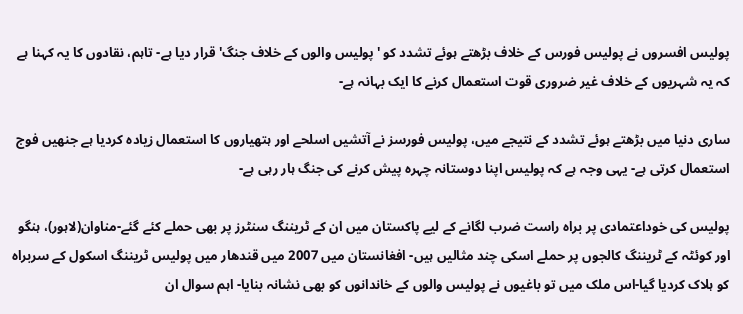پولیس افسروں نے پولیس فورس کے خلاف بڑھتے ہوئے تشدد کو 'پولیس والوں کے خلاف جنگ' قرار دیا ہے- تاہم، نقادوں کا یہ کہنا ہے کہ یہ شہریوں کے خلاف غیر ضروری قوت استعمال کرنے کا ایک بہانہ ہے-

ساری دنیا میں بڑھتے ہوئے تشدد کے نتیجے میں، پولیس فورسز نے آتشیں اسلحے اور ہتھیاروں کا استعمال زیادہ کردیا ہے جنھیں فوج استعمال کرتی ہے- یہی وجہ ہے کہ پولیس اپنا دوستانہ چہرہ پیش کرنے کی جنگ ہار رہی ہے-

پولیس کی خوداعتمادی پر براہ راست ضرب لگانے کے لیے پاکستان میں ان کے ٹریننگ سنٹرز پر بھی حملے کئے گئے-مناوان(لاہور)، ہنگو اور کوئٹہ کے ٹریننگ کالجوں پر حملے اسکی چند مثالیں ہیں- افغانستان میں 2007 میں قندھار میں پولیس ٹریننگ اسکول کے سربراہ کو ہلاک کردیا گیا-اس ملک میں تو باغیوں نے پولیس والوں کے خاندانوں کو بھی نشانہ بنایا- اہم سوال ان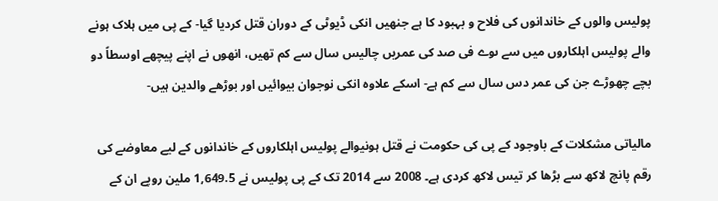پولیس والوں کے خاندانوں کی فلاح و بہبود کا ہے جنھیں انکی ڈیوٹی کے دوران قتل کردیا گیا- کے پی میں ہلاک ہونے والے پولیس اہلکاروں میں سے ںوے فی صد کی عمریں چالیس سال سے کم تھیں، انھوں نے اپنے پیچھے اوسطاً دو بچے چھوڑے جن کی عمر دس سال سے کم ہے- اسکے علاوہ انکی نوجوان بیوائیں اور بوڑھے والدین ہیں-

مالیاتی مشکلات کے باوجود کے پی کی حکومت نے قتل ہونیوالے پولیس اہلکاروں کے خاندانوں کے لیے معاوضے کی رقم پانچ لاکھ سے بڑھا کر تیس لاکھ کردی ہے۔ 2008 سے 2014 تک کے پی پولیس نے 1,649.5 ملین روپے ان کے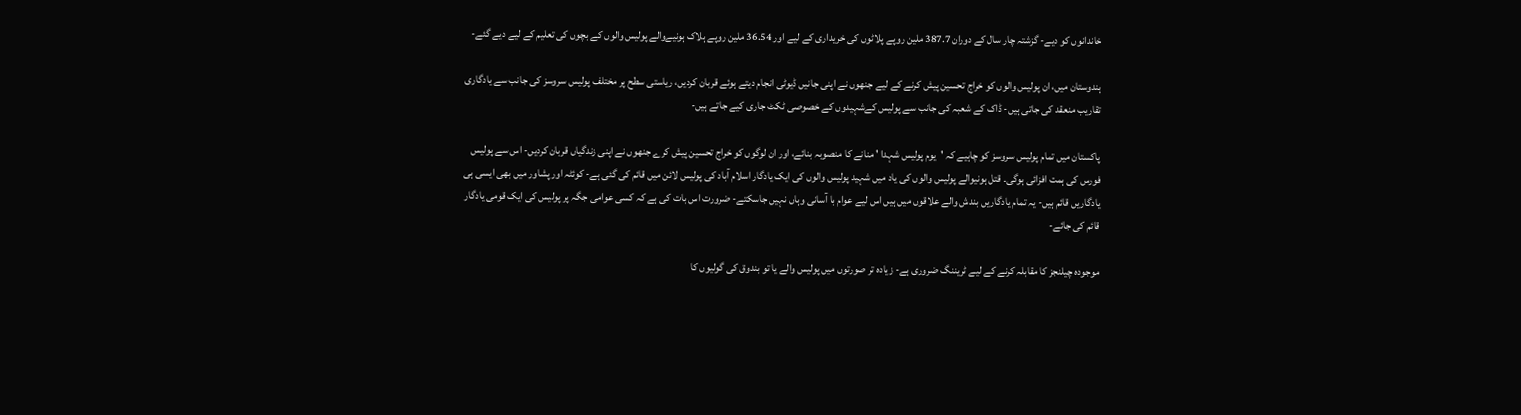خاندانوں کو دیے- گزشتہ چار سال کے دوران 387.7 ملین روپے پلاٹوں کی خریداری کے لیے اور 36.54 ملین روپے ہلاک ہونیےوالے پولیس والوں کے بچوں کی تعلیم کے لیے دیے گئے-

ہندوستان میں، ان پولیس والوں کو خراج تحسین پیش کرنے کے لیے جنھوں نے اپنی جانیں ڈیوٹی انجام دیتے ہوئے قربان کردیں، ریاستی سطح پر مختلف پولیس سروسز کی جانب سے یادگاری تقاریب منعقد کی جاتی ہیں- ڈاک کے شعبہ کی جانب سے پولیس کےشہیدوں کے خصوصی ٹکٹ جاری کیے جاتے ہیں-

پاکستان میں تمام پولیس سروسز کو چاہیے کہ 'یوم پولیس شہدا ' منانے کا منصوبہ بنائے، اور ان لوگوں کو خراج تحسین پیش کرے جنھوں نے اپنی زندگیاں قربان کردیں- اس سے پولیس فورس کی ہمت افزائی ہوگی۔ قتل ہونیوالے پولیس والوں کی یاد میں شہید پولیس والوں کی ایک یادگار اسلام آباد کی پولیس لائن میں قائم کی گئی ہے- کوئٹہ اور پشاور میں بھی ایسی ہی یادگاریں قائم ہیں- یہ تمام یادگاریں بندش والے علاقوں میں ہیں اس لیے عوام با آسانی وہاں نہیں جاسکتے- ضرورت اس بات کی ہے کہ کسی عوامی جگہ پر پولیس کی ایک قومی یادگار قائم کی جائے-

موجودہ چیلنجز کا مقابلہ کرنے کے لیے ٹریننگ ضروری ہے- زیادہ تر صورتوں میں پولیس والے یا تو بندوق کی گولیوں کا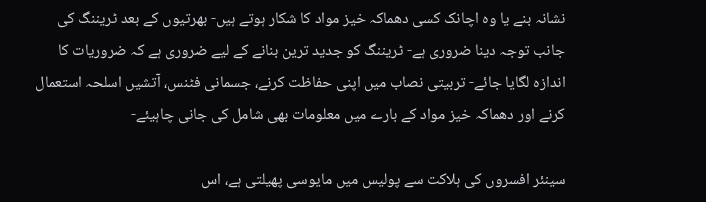نشانہ بنے یا وہ اچانک کسی دھماکہ خیز مواد کا شکار ہوتے ہیں- بھرتیوں کے بعد ٹریننگ کی جانب توجہ دینا ضروری ہے- ٹریننگ کو جدید ترین بنانے کے لیے ضروری ہے کہ ضروریات کا اندازہ لگایا جائے- تربیتی نصاب میں اپنی حفاظت کرنے، جسمانی فٹنس، آتشیں اسلحہ استعمال کرنے اور دھماکہ خیز مواد کے بارے میں معلومات بھی شامل کی جانی چاہیئے-

سینئر افسروں کی ہلاکت سے پولیس میں مایوسی پھیلتی ہے، اس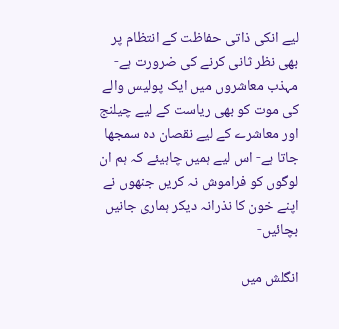لیے انکی ذاتی حفاظت کے انتظام پر بھی نظر ثانی کرنے کی ضرورت ہے- مہذب معاشروں میں ایک پولیس والے کی موت کو بھی ریاست کے لیے چیلنج اور معاشرے کے لیے نقصان دہ سمجھا جاتا ہے- اس لیے ہمیں چاہیئے کہ ہم ان لوگوں کو فراموش نہ کریں جنھوں نے اپنے خون کا نذرانہ دیکر ہماری جانیں بچائیں-

انگلش میں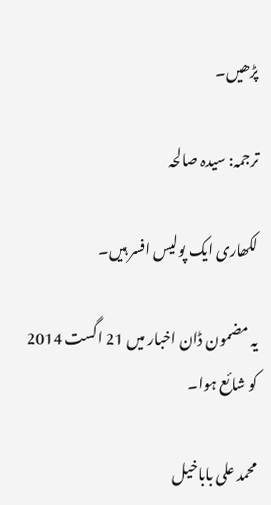پڑھیں۔

ترجمہ: سیدہ صالحہ

لکھاری ایک پولیس افسر ہیں۔

یہ مضمون ڈان اخبار میں 21 اگست 2014 کو شائع ہوا۔

محمد علی باباخیل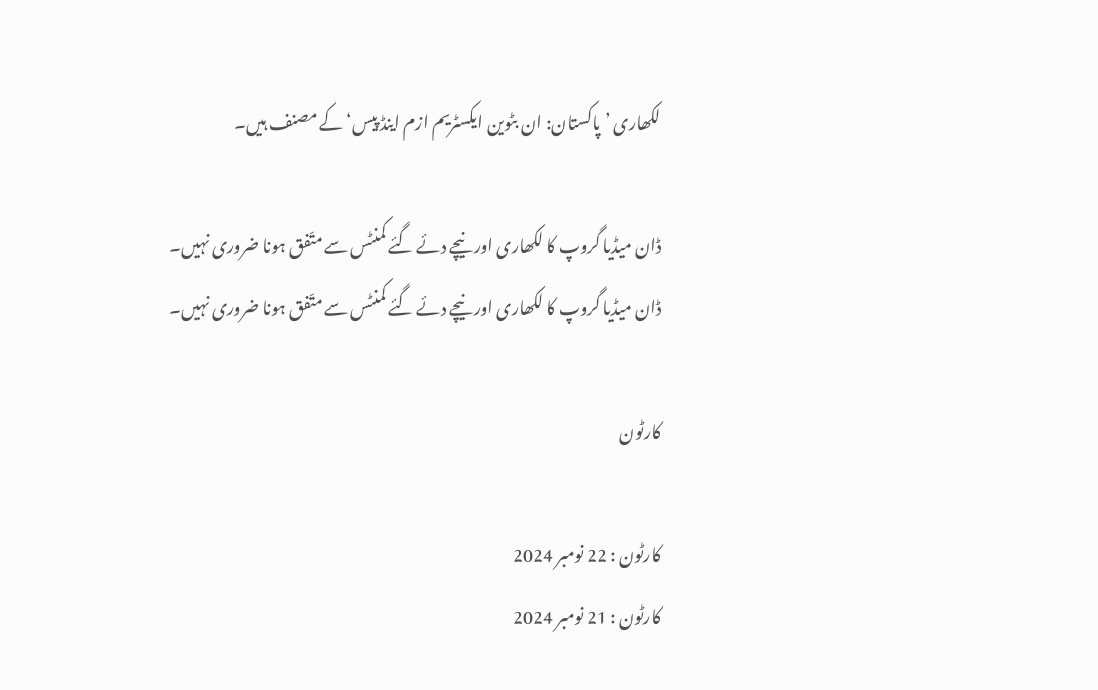لکھاری ’پاکستان: ان بٹوین ایکسٹریم ازم اینڈ پیس‘ کے مصنف ہیں۔

ڈان میڈیا گروپ کا لکھاری اور نیچے دئے گئے کمنٹس سے متّفق ہونا ضروری نہیں۔
ڈان میڈیا گروپ کا لکھاری اور نیچے دئے گئے کمنٹس سے متّفق ہونا ضروری نہیں۔

کارٹون

کارٹون : 22 نومبر 2024
کارٹون : 21 نومبر 2024